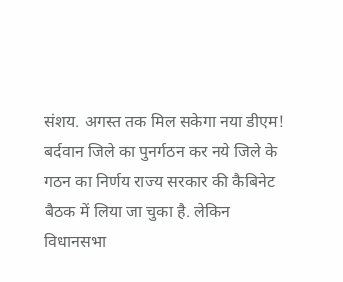संशय. अगस्त तक मिल सकेगा नया डीएम!
बर्दवान जिले का पुनर्गठन कर नये जिले के गठन का निर्णय राज्य सरकार की कैबिनेट बैठक में लिया जा चुका है. लेकिन विधानसभा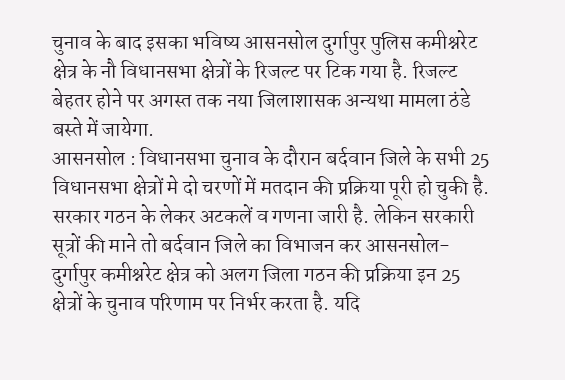चुनाव के बाद इसका भविष्य आसनसोल दुर्गापुर पुलिस कमीश्नरेट क्षेत्र के नौ विधानसभा क्षेत्रों के रिजल्ट पर टिक गया है. रिजल्ट बेहतर होने पर अगस्त तक नया जिलाशासक अन्यथा मामला ठंडे बस्ते में जायेगा.
आसनसोल : विधानसभा चुनाव के दौरान बर्दवान जिले के सभी 25 विधानसभा क्षेत्रों मे दो चरणों में मतदान की प्रक्रिया पूरी हो चुकी है. सरकार गठन के लेकर अटकलें व गणना जारी है. लेकिन सरकारी सूत्रों की माने तो बर्दवान जिले का विभाजन कर आसनसोल-दुर्गापुर कमीश्नरेट क्षेत्र को अलग जिला गठन की प्रक्रिया इन 25 क्षेत्रों के चुनाव परिणाम पर निर्भर करता है. यदि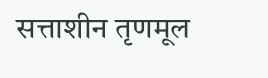सत्ताशीन तृणमूल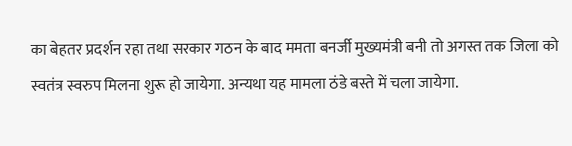का बेहतर प्रदर्शन रहा तथा सरकार गठन के बाद ममता बनर्जी मुख्यमंत्री बनी तो अगस्त तक जिला को स्वतंत्र स्वरुप मिलना शुरू हो जायेगा. अन्यथा यह मामला ठंडे बस्ते में चला जायेगा.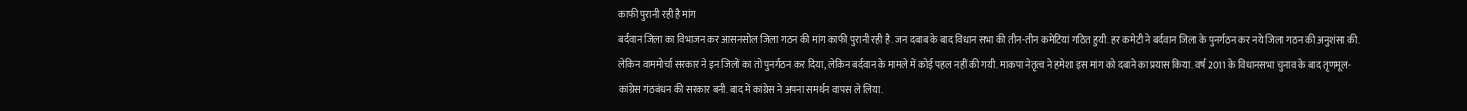काफी पुरानी रही है मांग
बर्दवान जिला का विभाजन कर आसनसोल जिला गठन की मांग काफी पुरानी रही है. जन दबाब के बाद विधान सभा की तीन-तीन कमेटियां गठित हुयी. हर कमेटी ने बर्दवान जिला के पुनर्गठन कर नये जिला गठन की अनुशंसा की. लेकिन वाममोर्चा सरकार ने इन जिलों का तो पुनर्गठन कर दिया, लेकिन बर्दवान के मामले में कोई पहल नहीं की गयी. माकपा नेतृत्व ने हमेशा इस मांग को दबाने का प्रयास किया. वर्ष 2011 के विधानसभा चुनाव के बाद तृणमूल- कांग्रेस गंठबंधन की सरकार बनी. बाद में कांग्रेस ने अपना समर्थन वापस ले लिया.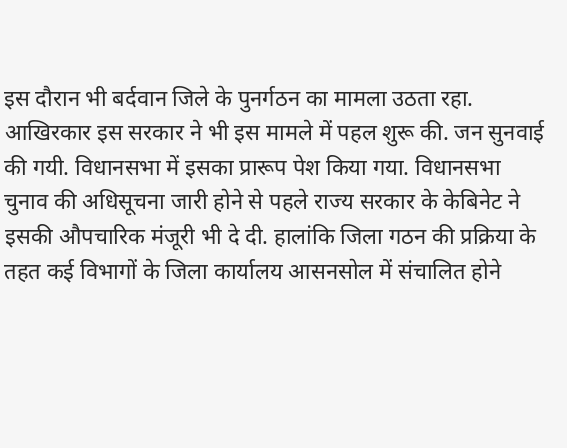इस दौरान भी बर्दवान जिले के पुनर्गठन का मामला उठता रहा. आखिरकार इस सरकार ने भी इस मामले में पहल शुरू की. जन सुनवाई की गयी. विधानसभा में इसका प्रारूप पेश किया गया. विधानसभा चुनाव की अधिसूचना जारी होने से पहले राज्य सरकार के केबिनेट ने इसकी औपचारिक मंजूरी भी दे दी. हालांकि जिला गठन की प्रक्रिया के तहत कई विभागों के जिला कार्यालय आसनसोल में संचालित होने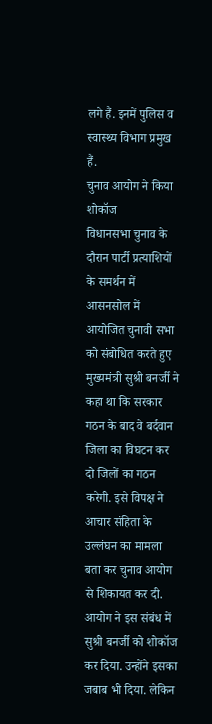लगे हैं. इनमें पुलिस व स्वास्थ्य विभाग प्रमुख हैं.
चुनाव आयोग ने किया शोकॉज
विधानसभा चुनाव के दौरान पार्टी प्रत्याशियों के समर्थन में आसनसोल में आयोजित चुनावी सभा को संबोधित करते हुए मुख्यमंत्री सुश्री बनर्जी ने कहा था कि सरकार गठन के बाद वे बर्दवान जिला का विघटन कर दो जिलों का गठन करेगी. इसे विपक्ष ने आचार संहिता के उल्लंघन का मामला बता कर चुनाव आयोग से शिकायत कर दी.
आयोग ने इस संबंध में सुश्री बनर्जी को शोकॉज कर दिया. उन्होंने इसका जबाब भी दिया. लेकिन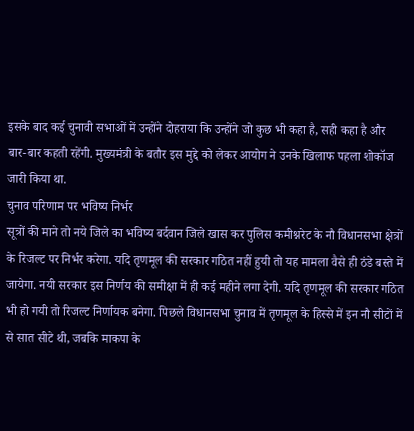इसके बाद कई चुनावी सभाओं में उन्होंने दोहराया कि उन्होंने जो कुछ भी कहा है, सही कहा है और बार-बार कहती रहेंगी. मुख्यमंत्री के बतौर इस मुद्दे को लेकर आयोग ने उनके खिलाफ पहला शोकॉज जारी किया था.
चुनाव परिणाम पर भविष्य निर्भर
सूत्रों की माने तो नये जिले का भविष्य बर्दवान जिले खास कर पुलिस कमीश्नरेट के नौ विधानसभा क्षेत्रों के रिजल्ट पर निर्भर करेगा. यदि तृणमूल की सरकार गठित नहीं हुयी तो यह मामला वैसे ही ठंडे बस्ते में जायेगा. नयी सरकार इस निर्णय की समीक्षा में ही कई महीने लगा देगी. यदि तृणमूल की सरकार गठित भी हो गयी तो रिजल्ट निर्णायक बनेगा. पिछले विधानसभा चुनाव में तृणमूल के हिस्से में इन नौ सीटों में से सात सीटे थी, जबकि माकपा के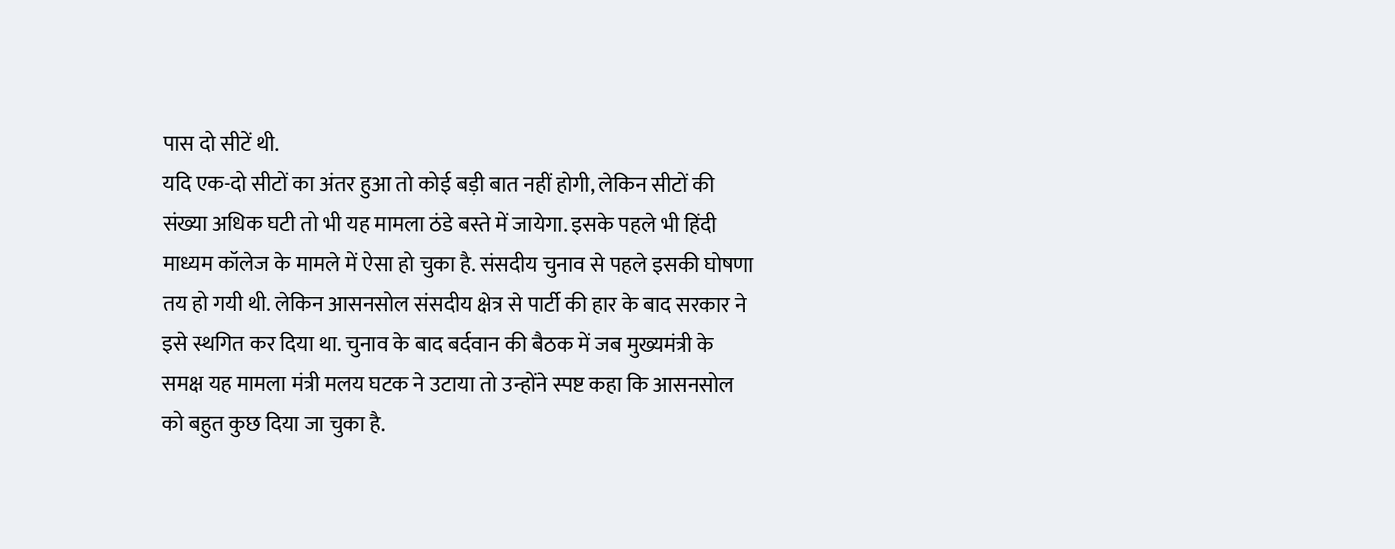पास दो सीटें थी.
यदि एक-दो सीटों का अंतर हुआ तो कोई बड़ी बात नहीं होगी, लेकिन सीटों की संख्या अधिक घटी तो भी यह मामला ठंडे बस्ते में जायेगा. इसके पहले भी हिंदी माध्यम कॉलेज के मामले में ऐसा हो चुका है. संसदीय चुनाव से पहले इसकी घोषणा तय हो गयी थी. लेकिन आसनसोल संसदीय क्षेत्र से पार्टी की हार के बाद सरकार ने इसे स्थगित कर दिया था. चुनाव के बाद बर्दवान की बैठक में जब मुख्यमंत्री के समक्ष यह मामला मंत्री मलय घटक ने उटाया तो उन्होंने स्पष्ट कहा कि आसनसोल को बहुत कुछ दिया जा चुका है.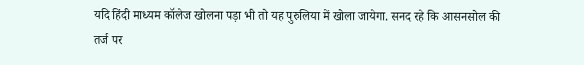यदि हिंदी माध्यम कॉलेज खोलना पड़ा भी तो यह पुरुलिया में खोला जायेगा. सनद रहे कि आसनसोल की तर्ज पर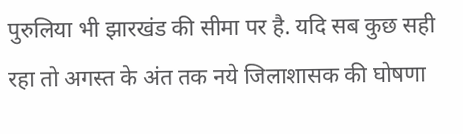पुरुलिया भी झारखंड की सीमा पर है. यदि सब कुछ सही रहा तो अगस्त के अंत तक नये जिलाशासक की घोषणा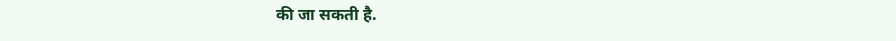की जा सकती है.